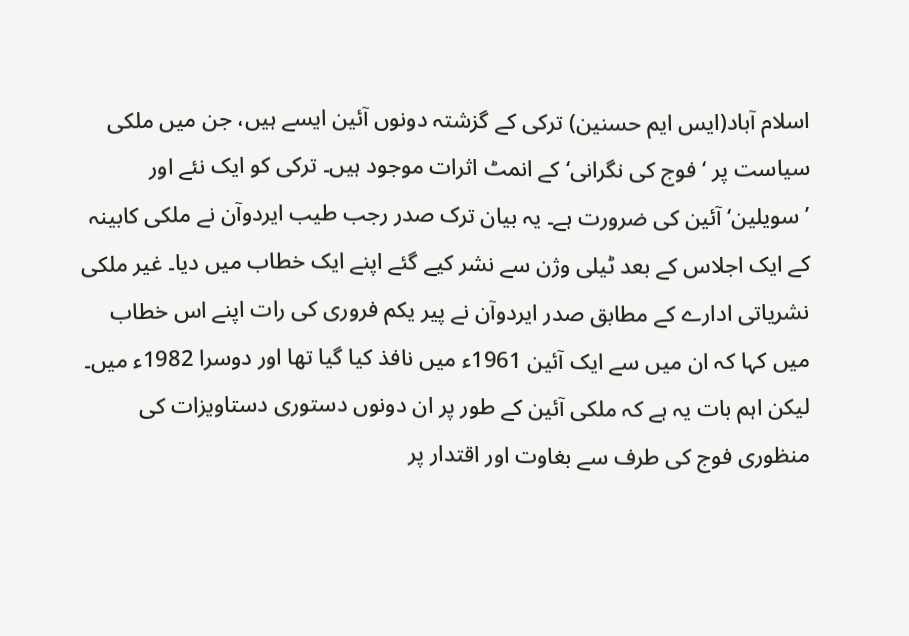اسلام آباد(ایس ایم حسنین) ترکی کے گزشتہ دونوں آئین ایسے ہیں، جن میں ملکی سیاست پر ‘فوج کی نگرانی‘ کے انمٹ اثرات موجود ہیں۔ ترکی کو ایک نئے اور ’سویلین‘ آئین کی ضرورت ہے۔ یہ بیان ترک صدر رجب طیب ایردوآن نے ملکی کابینہ کے ایک اجلاس کے بعد ٹیلی وژن سے نشر کیے گئے اپنے ایک خطاب میں دیا۔ غیر ملکی نشریاتی ادارے کے مطابق صدر ایردوآن نے پیر یکم فروری کی رات اپنے اس خطاب میں کہا کہ ان میں سے ایک آئین 1961ء میں نافذ کیا گیا تھا اور دوسرا 1982ء میں۔ لیکن اہم بات یہ ہے کہ ملکی آئین کے طور پر ان دونوں دستوری دستاویزات کی منظوری فوج کی طرف سے بغاوت اور اقتدار پر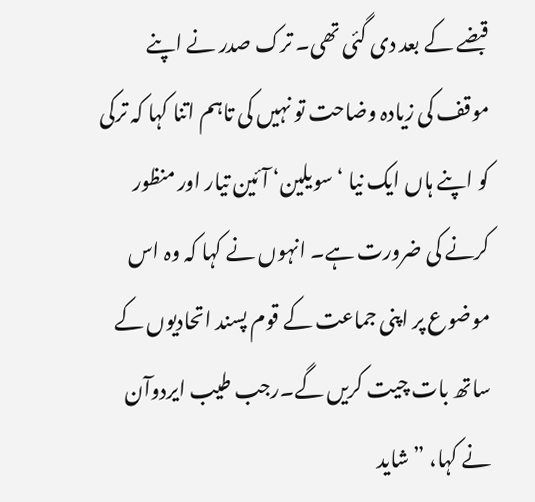قبضے کے بعد دی گئی تھی۔ ترک صدر نے اپنے موقف کی زیادہ وضاحت تو نہیں کی تاہم اتنا کہا کہ ترکی کو اپنے ہاں ایک نیا ‘سویلین‘ آئین تیار اور منظور کرنے کی ضرورت ہے۔ انہوں نے کہا کہ وہ اس موضوع پر اپنی جماعت کے قوم پسند اتحادیوں کے ساتھ بات چیت کریں گے۔رجب طیب ایردوآن نے کہا، ”شاید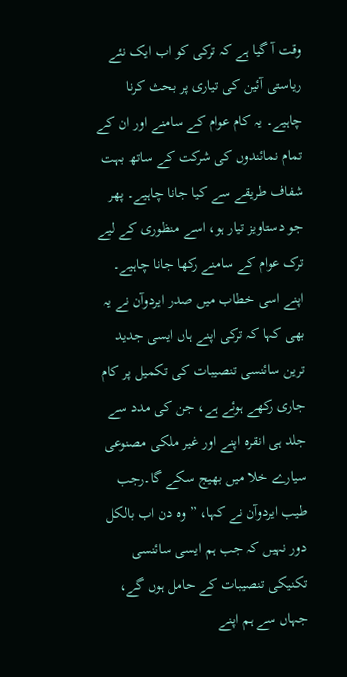وقت آ گیا ہے کہ ترکی کو اب ایک نئے ریاستی آئین کی تیاری پر بحث کرنا چاہیے۔ یہ کام عوام کے سامنے اور ان کے تمام نمائندوں کی شرکت کے ساتھ بہت شفاف طریقے سے کیا جانا چاہیے۔ پھر جو دستاویز تیار ہو، اسے منظوری کے لیے ترک عوام کے سامنے رکھا جانا چاہیے۔ اپنے اسی خطاب میں صدر ایردوآن نے یہ بھی کہا کہ ترکی اپنے ہاں ایسی جدید ترین سائنسی تنصیبات کی تکمیل پر کام جاری رکھے ہوئے ہے، جن کی مدد سے جلد ہی انقرہ اپنے اور غیر ملکی مصنوعی سیارے خلا میں بھیج سکے گا۔رجب طیب ایردوآن نے کہا، ”وہ دن اب بالکل دور نہیں کہ جب ہم ایسی سائنسی تکنیکی تنصیبات کے حامل ہوں گے، جہاں سے ہم اپنے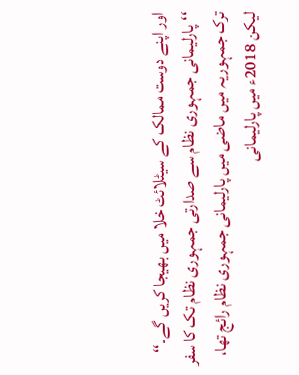اور اپنے دوست ممالک کے سیٹلائٹ خلا میں بھیجا کریں گے۔‘‘
‘‘پارلیمانی جمہوری نظام سے صدارتی جمہوری نظام تک کا سفر
ترک جمہوریہ میں ماضی میں پارلیمانی جمہوری نظام رائج تھا، لیکن 2018ء میں پارلیمانی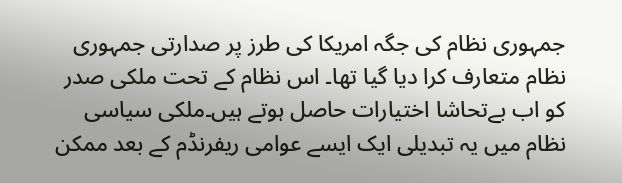جمہوری نظام کی جگہ امریکا کی طرز پر صدارتی جمہوری نظام متعارف کرا دیا گیا تھا۔ اس نظام کے تحت ملکی صدر کو اب بےتحاشا اختیارات حاصل ہوتے ہیں۔ملکی سیاسی نظام میں یہ تبدیلی ایک ایسے عوامی ریفرنڈم کے بعد ممکن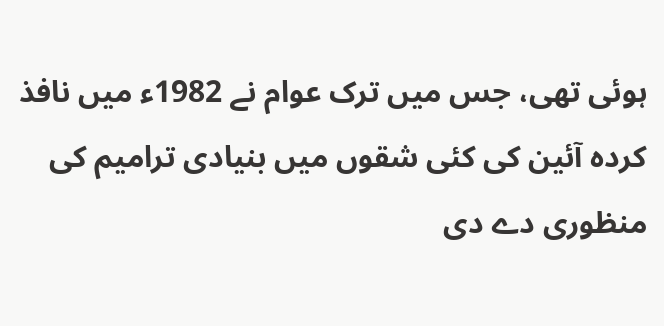ہوئی تھی، جس میں ترک عوام نے 1982ء میں نافذ کردہ آئین کی کئی شقوں میں بنیادی ترامیم کی منظوری دے دی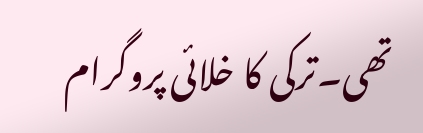تھی۔ترکی کا خلائی پروگرام